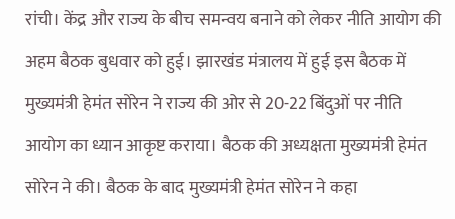रांची। केंद्र और राज्य के बीच समन्वय बनाने को लेकर नीति आयोग की अहम बैठक बुधवार को हुई। झारखंड मंत्रालय में हुई इस बैठक में मुख्यमंत्री हेमंत सोरेन ने राज्य की ओर से 20-22 बिंदुओं पर नीति आयोग का ध्यान आकृष्ट कराया। बैठक की अध्यक्षता मुख्यमंत्री हेमंत सोरेन ने की। बैठक के बाद मुख्यमंत्री हेमंत सोरेन ने कहा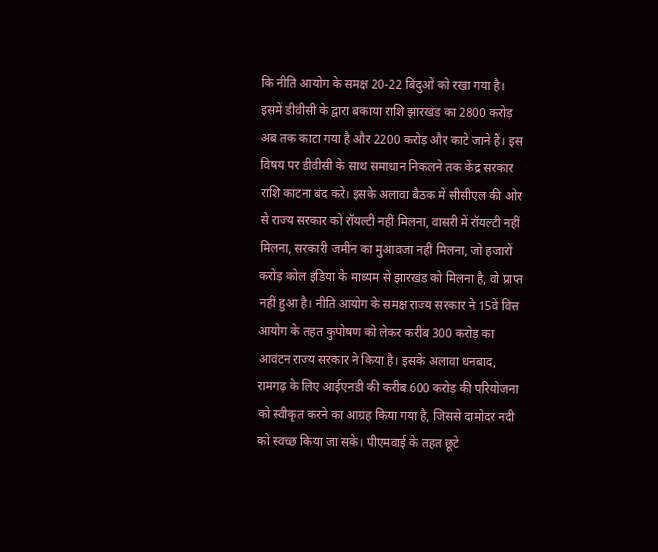कि नीति आयोग के समक्ष 20-22 बिंदुओं को रखा गया है। इसमें डीवीसी के द्वारा बकाया राशि झारखंड का 2800 करोड़ अब तक काटा गया है और 2200 करोड़ और काटे जाने हैं। इस विषय पर डीवीसी के साथ समाधान निकलने तक केंद्र सरकार राशि काटना बंद करे। इसके अलावा बैठक में सीसीएल की ओर से राज्य सरकार को रॉयल्टी नहीं मिलना, वासरी में रॉयल्टी नहीं मिलना, सरकारी जमीन का मुआवजा नहीं मिलना, जो हजारों करोड़ कोल इंडिया के माध्यम से झारखंड को मिलना है, वो प्राप्त नहीं हुआ है। नीति आयोग के समक्ष राज्य सरकार ने 15वें वित्त आयोग के तहत कुपोषण को लेकर करीब 300 करोड़ का आवंटन राज्य सरकार ने किया है। इसके अलावा धनबाद, रामगढ़ के लिए आईएनडी की करीब 600 करोड़ की परियोजना को स्वीकृत करने का आग्रह किया गया है, जिससे दामोदर नदी को स्वच्छ किया जा सके। पीएमवाई के तहत छूटे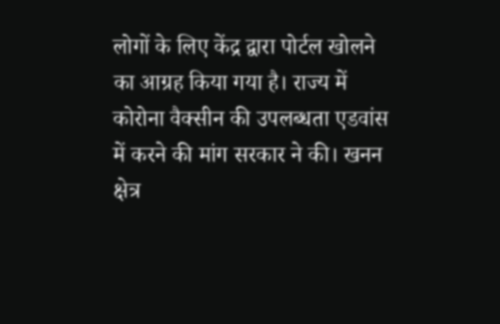लोगों के लिए केंद्र द्वारा पोर्टल खोलने का आग्रह किया गया है। राज्य में कोरोना वैक्सीन की उपलब्धता एडवांस में करने की मांग सरकार ने की। खनन क्षेत्र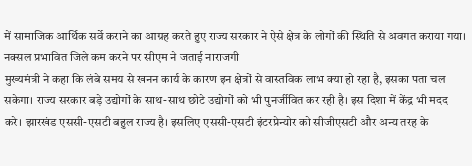में सामाजिक आर्थिक सर्वे कराने का आग्रह करते हुए राज्य सरकार ने ऐसे क्षेत्र के लोगों की स्थिति से अवगत कराया गया। नक्सल प्रभावित जिले कम करने पर सीएम ने जताई नाराजगी
मुख्यमंत्री ने कहा कि लंबे समय से खनन कार्य के कारण इन क्षेत्रों से वास्तविक लाभ क्या हो रहा है, इसका पता चल सकेगा। राज्य सरकार बड़े उद्योगों के साथ-साथ छोटे उद्योगों को भी पुनर्जीवित कर रही है। इस दिशा में केंद्र भी मदद करे। झारखंड एससी-एसटी बहुल राज्य है। इसलिए एससी-एसटी इंटरप्रेन्योर को सीजीएसटी और अन्य तरह के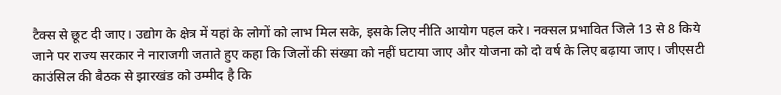टैक्स से छूट दी जाए। उद्योग के क्षेत्र में यहां के लोगों को लाभ मिल सके, इसके लिए नीति आयोग पहल करे। नक्सल प्रभावित जिले 13 से 8 किये जाने पर राज्य सरकार ने नाराजगी जताते हुए कहा कि जिलों की संख्या को नहीं घटाया जाए और योजना को दो वर्ष के लिए बढ़ाया जाए। जीएसटी काउंसिल की बैठक से झारखंड को उम्मीद है कि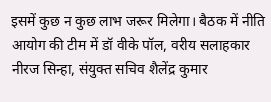इसमें कुछ न कुछ लाभ जरूर मिलेगा। बैठक में नीति आयोग की टीम में डॉ वीके पॉल, वरीय सलाहकार नीरज सिन्हा, संयुक्त सचिव शैलेंद्र कुमार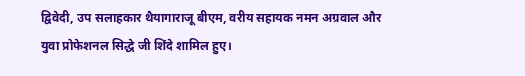द्विवेदी, उप सलाहकार थैयागाराजू बीएम, वरीय सहायक नमन अग्रवाल और युवा प्रोफेशनल सिद्धे जी शिंदे शामिल हुए।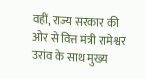वहीं, राज्य सरकार की ओर से वित्त मंत्री रामेश्वर उरांव के साथ मुख्य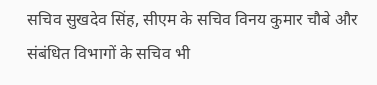सचिव सुखदेव सिंह, सीएम के सचिव विनय कुमार चौबे और संबंधित विभागों के सचिव भी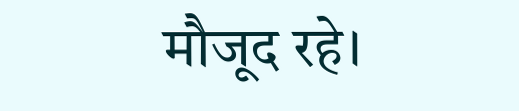मौजूद रहे।